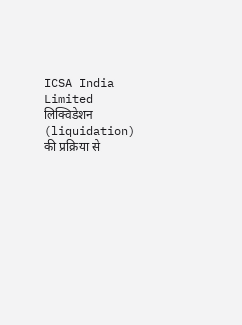ICSA India Limited लिक्विडेशन (liquidation) की प्रक्रिया से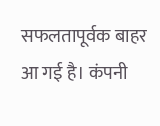सफलतापूर्वक बाहर आ गई है। कंपनी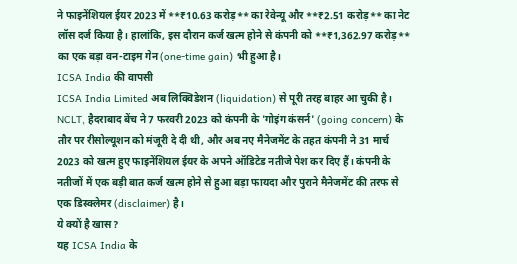ने फाइनेंशियल ईयर 2023 में **₹10.63 करोड़** का रेवेन्यू और **₹2.51 करोड़** का नेट लॉस दर्ज किया है। हालांकि, इस दौरान कर्ज खत्म होने से कंपनी को **₹1,362.97 करोड़** का एक बड़ा वन-टाइम गेन (one-time gain) भी हुआ है।
ICSA India की वापसी
ICSA India Limited अब लिक्विडेशन (liquidation) से पूरी तरह बाहर आ चुकी है। NCLT, हैदराबाद बेंच ने 7 फरवरी 2023 को कंपनी के 'गोइंग कंसर्न' (going concern) के तौर पर रीसोल्यूशन को मंजूरी दे दी थी, और अब नए मैनेजमेंट के तहत कंपनी ने 31 मार्च 2023 को खत्म हुए फाइनेंशियल ईयर के अपने ऑडिटेड नतीजे पेश कर दिए हैं। कंपनी के नतीजों में एक बड़ी बात कर्ज खत्म होने से हुआ बड़ा फायदा और पुराने मैनेजमेंट की तरफ से एक डिस्क्लेमर (disclaimer) है।
ये क्यों है खास?
यह ICSA India के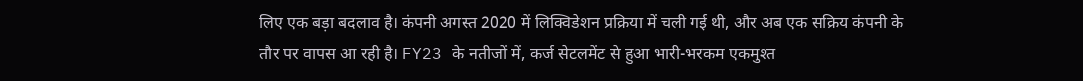लिए एक बड़ा बदलाव है। कंपनी अगस्त 2020 में लिक्विडेशन प्रक्रिया में चली गई थी, और अब एक सक्रिय कंपनी के तौर पर वापस आ रही है। FY23 के नतीजों में, कर्ज सेटलमेंट से हुआ भारी-भरकम एकमुश्त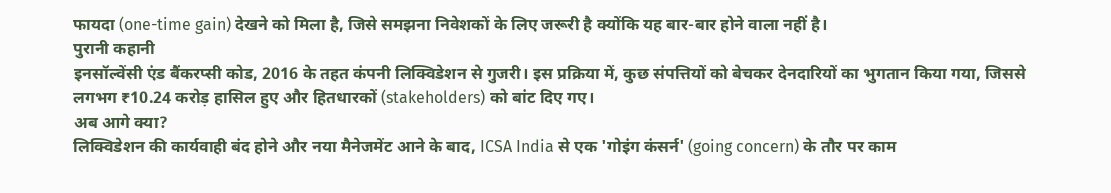फायदा (one-time gain) देखने को मिला है, जिसे समझना निवेशकों के लिए जरूरी है क्योंकि यह बार-बार होने वाला नहीं है।
पुरानी कहानी
इनसॉल्वेंसी एंड बैंकरप्सी कोड, 2016 के तहत कंपनी लिक्विडेशन से गुजरी। इस प्रक्रिया में, कुछ संपत्तियों को बेचकर देनदारियों का भुगतान किया गया, जिससे लगभग ₹10.24 करोड़ हासिल हुए और हितधारकों (stakeholders) को बांट दिए गए।
अब आगे क्या?
लिक्विडेशन की कार्यवाही बंद होने और नया मैनेजमेंट आने के बाद, ICSA India से एक 'गोइंग कंसर्न' (going concern) के तौर पर काम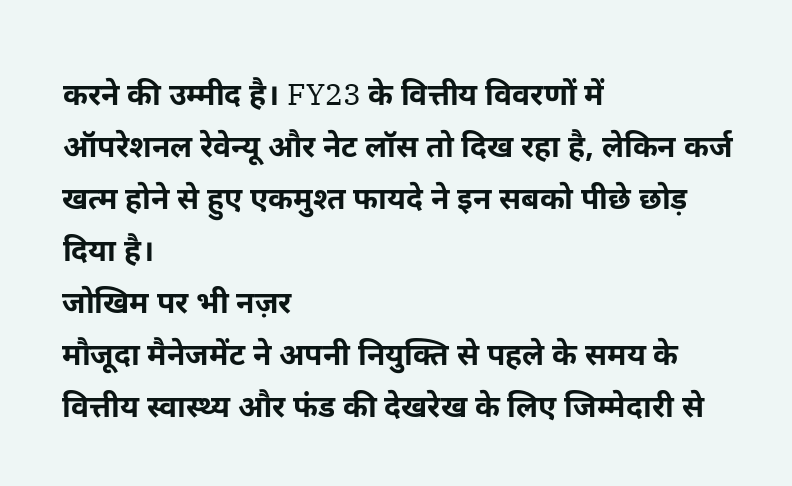करने की उम्मीद है। FY23 के वित्तीय विवरणों में ऑपरेशनल रेवेन्यू और नेट लॉस तो दिख रहा है, लेकिन कर्ज खत्म होने से हुए एकमुश्त फायदे ने इन सबको पीछे छोड़ दिया है।
जोखिम पर भी नज़र
मौजूदा मैनेजमेंट ने अपनी नियुक्ति से पहले के समय के वित्तीय स्वास्थ्य और फंड की देखरेख के लिए जिम्मेदारी से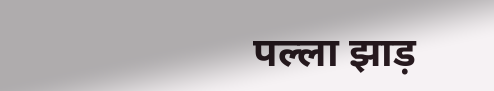पल्ला झाड़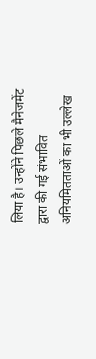लिया है। उन्होंने पिछले मैनेजमेंट द्वारा की गई संभावित अनियमितताओं का भी उल्लेख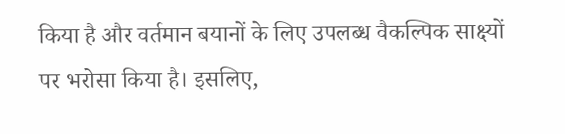किया है और वर्तमान बयानों के लिए उपलब्ध वैकल्पिक साक्ष्यों पर भरोसा किया है। इसलिए,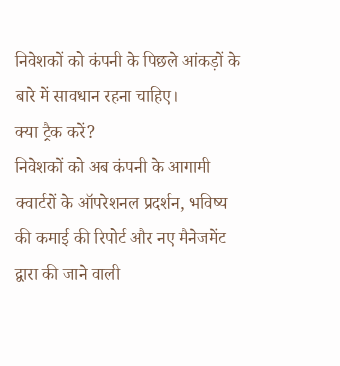निवेशकों को कंपनी के पिछले आंकड़ों के बारे में सावधान रहना चाहिए।
क्या ट्रैक करें?
निवेशकों को अब कंपनी के आगामी क्वार्टरों के ऑपरेशनल प्रदर्शन, भविष्य की कमाई की रिपोर्ट और नए मैनेजमेंट द्वारा की जाने वाली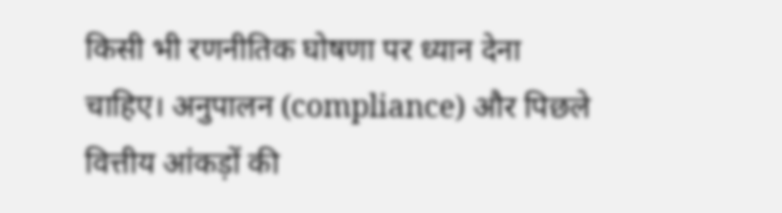किसी भी रणनीतिक घोषणा पर ध्यान देना चाहिए। अनुपालन (compliance) और पिछले वित्तीय आंकड़ों की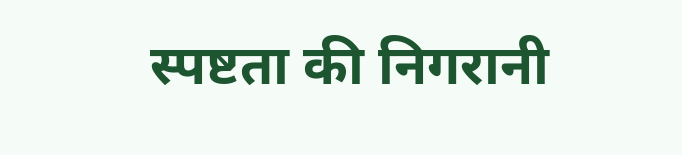स्पष्टता की निगरानी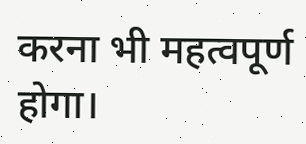करना भी महत्वपूर्ण होगा।